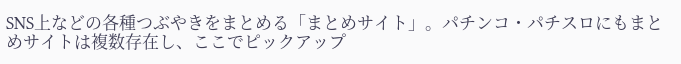SNS上などの各種つぶやきをまとめる「まとめサイト」。パチンコ・パチスロにもまとめサイトは複数存在し、ここでピックアップ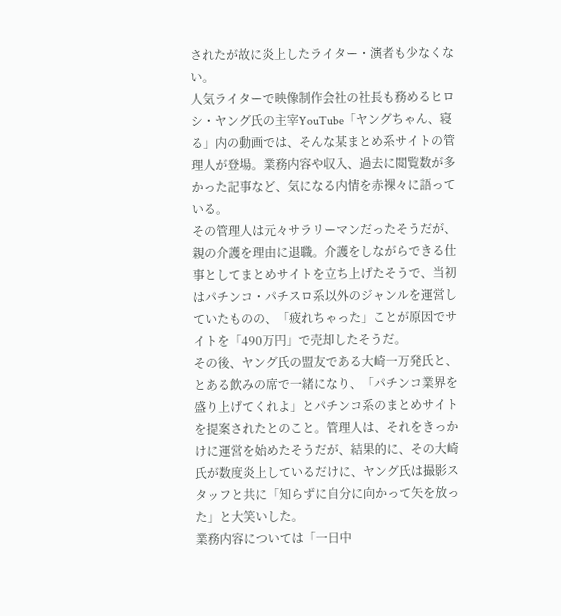されたが故に炎上したライター・演者も少なくない。
人気ライターで映像制作会社の社長も務めるヒロシ・ヤング氏の主宰YouTube「ヤングちゃん、寝る」内の動画では、そんな某まとめ系サイトの管理人が登場。業務内容や収入、過去に閲覧数が多かった記事など、気になる内情を赤裸々に語っている。
その管理人は元々サラリーマンだったそうだが、親の介護を理由に退職。介護をしながらできる仕事としてまとめサイトを立ち上げたそうで、当初はパチンコ・パチスロ系以外のジャンルを運営していたものの、「疲れちゃった」ことが原因でサイトを「490万円」で売却したそうだ。
その後、ヤング氏の盟友である大崎一万発氏と、とある飲みの席で一緒になり、「パチンコ業界を盛り上げてくれよ」とパチンコ系のまとめサイトを提案されたとのこと。管理人は、それをきっかけに運営を始めたそうだが、結果的に、その大崎氏が数度炎上しているだけに、ヤング氏は撮影スタッフと共に「知らずに自分に向かって矢を放った」と大笑いした。
業務内容については「一日中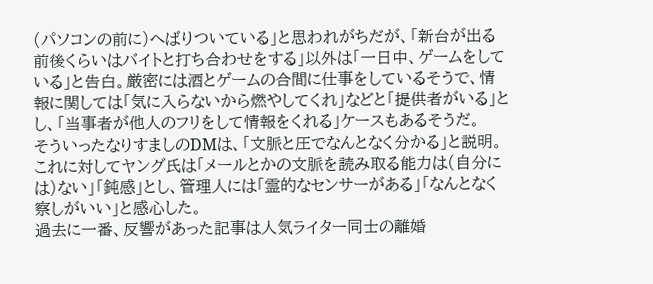(パソコンの前に)へばりついている」と思われがちだが、「新台が出る前後くらいはバイトと打ち合わせをする」以外は「一日中、ゲームをしている」と告白。厳密には酒とゲームの合間に仕事をしているそうで、情報に関しては「気に入らないから燃やしてくれ」などと「提供者がいる」とし、「当事者が他人のフリをして情報をくれる」ケースもあるそうだ。
そういったなりすましのDMは、「文脈と圧でなんとなく分かる」と説明。これに対してヤング氏は「メールとかの文脈を読み取る能力は(自分には)ない」「鈍感」とし、管理人には「霊的なセンサーがある」「なんとなく察しがいい」と感心した。
過去に一番、反響があった記事は人気ライター同士の離婚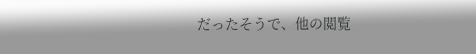だったそうで、他の閲覧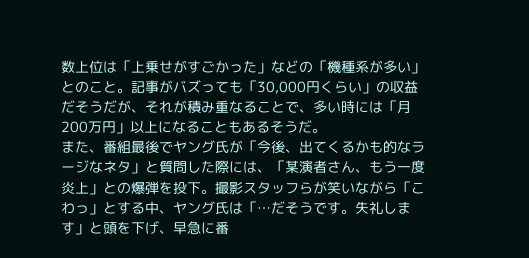数上位は「上乗せがすごかった」などの「機種系が多い」とのこと。記事がバズっても「30,000円くらい」の収益だそうだが、それが積み重なることで、多い時には「月200万円」以上になることもあるそうだ。
また、番組最後でヤング氏が「今後、出てくるかも的なラージなネタ」と質問した際には、「某演者さん、もう一度炎上」との爆弾を投下。撮影スタッフらが笑いながら「こわっ」とする中、ヤング氏は「…だそうです。失礼します」と頭を下げ、早急に番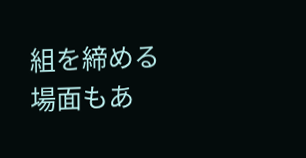組を締める場面もあ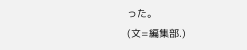った。
(文=編集部.)